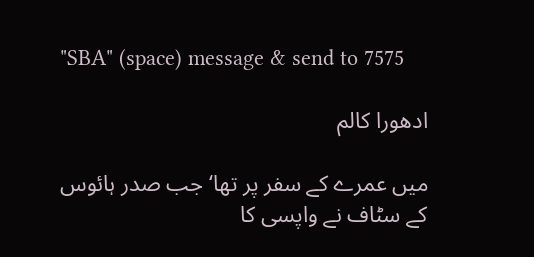"SBA" (space) message & send to 7575

ادھورا کالم

میں عمرے کے سفر پر تھا‘ جب صدر ہائوس کے سٹاف نے واپسی کا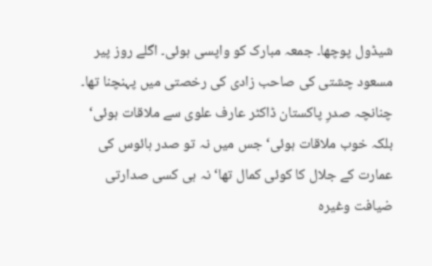شیڈول پوچھا۔ جمعہ مبارک کو واپسی ہوئی۔ اگلے روز پیر مسعود چشتی کی صاحب زادی کی رخصتی میں پہنچنا تھا۔ چنانچہ صدرِ پاکستان ڈاکٹر عارف علوی سے ملاقات ہوئی‘ بلکہ خوب ملاقات ہوئی‘ جس میں نہ تو صدر ہائوس کی عمارت کے جلال کا کوئی کمال تھا‘ نہ ہی کسی صدارتی ضیافت وغیرہ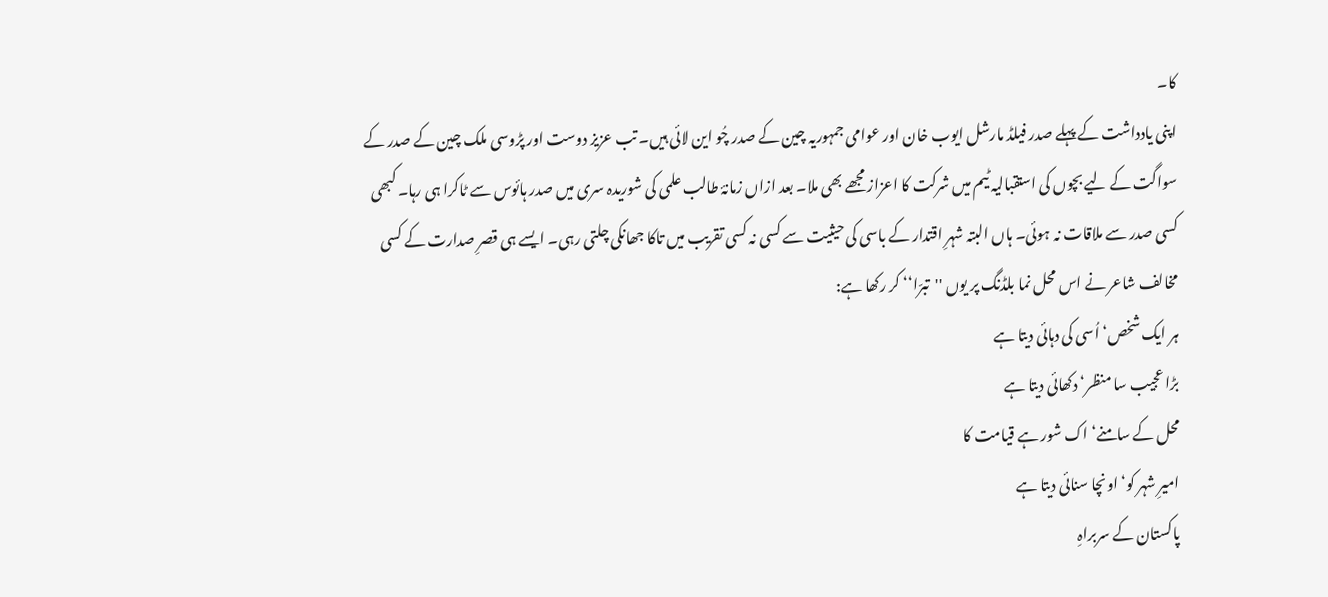کا۔
اپنی یادداشت کے پہلے صدر فیلڈ مارشل ایوب خان اور عوامی جمہوریہ چین کے صدر چُو این لائی ہیں۔ تب عزیز دوست اور پڑوسی ملک چین کے صدر کے سواگت کے لیے بچوں کی استقبالیہ ٹیم میں شرکت کا اعزاز مجھے بھی ملا۔ بعد ازاں زمانۂ طالب علمی کی شوریدہ سری میں صدر ہائوس سے ٹاکرا ہی رہا۔ کبھی کسی صدر سے ملاقات نہ ہوئی۔ ہاں البتہ شہرِ اقتدار کے باسی کی حیثیت سے کسی نہ کسی تقریب میں تاکا جھانکی چلتی رہی۔ ایسے ہی قصرِ صدارت کے کسی مخالف شاعر نے اس محل نما بلڈنگ پر یوں ''تبرّا‘‘ کر رکھا ہے:
ہر ایک شخص‘ اُسی کی دہائی دیتا ہے
بڑا عجیب سا منظر‘ دکھائی دیتا ہے
محل کے سامنے‘ اک شور ہے قیامت کا
امیرِ شہر کو‘ اونچا سنائی دیتا ہے
پاکستان کے سربراہِ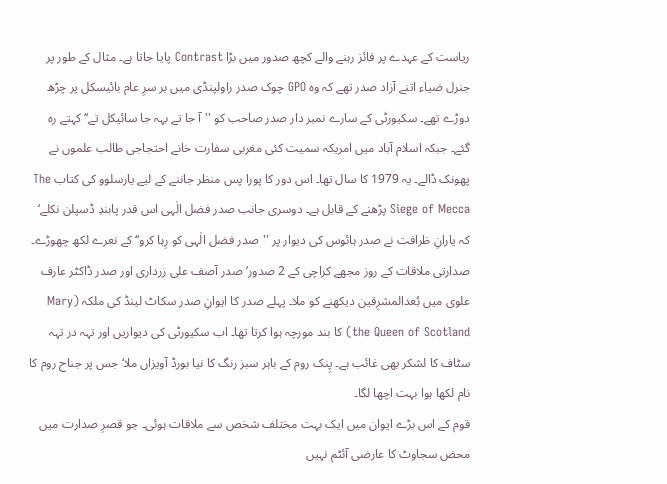ریاست کے عہدے پر فائز رہنے والے کچھ صدور میں بڑا Contrast پایا جاتا ہے۔ مثال کے طور پر جنرل ضیاء اتنے آزاد صدر تھے کہ وہ GPO چوک صدر راولپنڈی میں بر سرِ عام بائیسکل پر چڑھ دوڑے تھے۔ سکیورٹی کے سارے نمبر دار صدر صاحب کو ''آ جا تے بہہ جا سائیکل تے‘‘ کہتے رہ گئے۔ جبکہ اسلام آباد میں امریکہ سمیت کئی مغربی سفارت خانے احتجاجی طالب علموں نے پھونک ڈالے۔ یہ 1979 کا سال تھا۔ اس دور کا پورا پس منظر جاننے کے لیے یارسلوو کی کتاب The Siege of Mecca پڑھنے کے قابل ہے۔ دوسری جانب صدر فضل الٰہی اس قدر پابندِ ڈسپلن نکلے‘ کہ یارانِ ظرافت نے صدر ہائوس کی دیوار پر ''صدر فضل الٰہی کو رِہا کرو‘‘ کے نعرے لکھ چھوڑے۔ صدارتی ملاقات کے روز مجھے کراچی کے 2 صدور‘ صدر آصف علی زرداری اور صدر ڈاکٹر عارف علوی میں بُعدالمشرِقین دیکھنے کو ملا۔ پہلے صدر کا ایوانِ صدر سکاٹ لینڈ کی ملکہ (Mary the Queen of Scotland) کا بند مورچہ ہوا کرتا تھا۔ اب سکیورٹی کی دیواریں اور تہہ در تہہ سٹاف کا لشکر بھی غائب ہے۔ پِنک روم کے باہر سبز رنگ کا نیا بورڈ آویزاں ملا‘ جس پر جناح روم کا نام لکھا ہوا بہت اچھا لگا۔
قوم کے اس بڑے ایوان میں ایک بہت مختلف شخص سے ملاقات ہوئی۔ جو قصرِ صدارت میں محض سجاوٹ کا عارضی آئٹم نہیں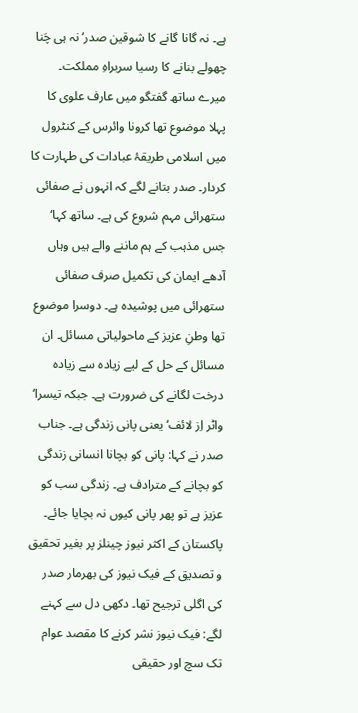ہے۔ نہ گانا گانے کا شوقین صدر‘ نہ ہی چَنا چھولے بنانے کا رسیا سربراہِ مملکت۔ میرے ساتھ گفتگو میں عارف علوی کا پہلا موضوع تھا کرونا وائرس کے کنٹرول میں اسلامی طریقۂ عبادات کی طہارت کا کردار۔ صدر بتانے لگے کہ انہوں نے صفائی ستھرائی مہم شروع کی ہے۔ ساتھ کہا‘ جس مذہب کے ہم ماننے والے ہیں وہاں آدھے ایمان کی تکمیل صرف صفائی ستھرائی میں پوشیدہ ہے۔ دوسرا موضوع تھا وطنِ عزیز کے ماحولیاتی مسائل۔ ان مسائل کے حل کے لیے زیادہ سے زیادہ درخت لگانے کی ضرورت ہے۔ جبکہ تیسرا‘ واٹر اِز لائف‘ یعنی پانی زندگی ہے۔ جناب صدر نے کہا: پانی کو بچانا انسانی زندگی کو بچانے کے مترادف ہے۔ زندگی سب کو عزیز ہے تو پھر پانی کیوں نہ بچایا جائے۔ پاکستان کے اکثر نیوز چینلز پر بغیر تحقیق و تصدیق کے فیک نیوز کی بھرمار صدر کی اگلی ترجیح تھا۔ دکھی دل سے کہنے لگے: فیک نیوز نشر کرنے کا مقصد عوام تک سچ اور حقیقی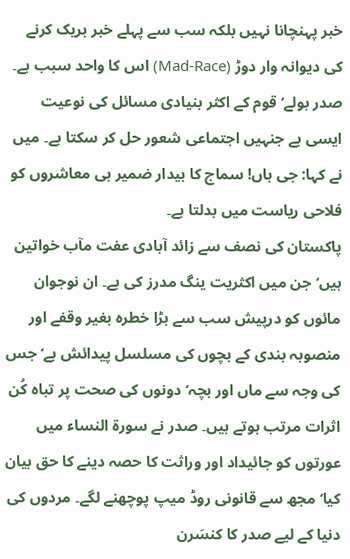خبر پہنچانا نہیں بلکہ سب سے پہلے خبر بریک کرنے کی دیوانہ وار دوڑ (Mad-Race) اس کا واحد سبب ہے۔ صدر بولے‘ قوم کے اکثر بنیادی مسائل کی نوعیت ایسی ہے جنہیں اجتماعی شعور حل کر سکتا ہے۔ میں نے کہا: جی ہاں! سماج کا بیدار ضمیر ہی معاشروں کو فلاحی ریاست میں بدلتا ہے۔
پاکستان کی نصف سے زائد آبادی عفت مآب خواتین ہیں‘ جن میں اکثریت ینگ مدرز کی ہے۔ ان نوجوان مائوں کو درپیش سب سے بڑا خطرہ بغیر وقفے اور منصوبہ بندی کے بچوں کی مسلسل پیدائش ہے‘ جس کی وجہ سے ماں اور بچہ‘ دونوں کی صحت پر تباہ کُن اثرات مرتب ہوتے ہیں۔ صدر نے سورۃ النساء میں عورتوں کو جائیداد اور وراثت کا حصہ دینے کا حق بیان کیا‘ مجھ سے قانونی روڈ میپ پوچھنے لگے۔ مردوں کی دنیا کے لیے صدر کا کنسَرن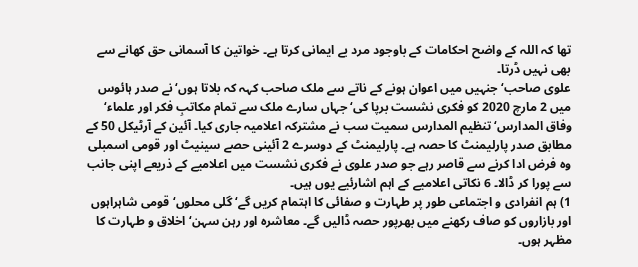تھا کہ اللہ کے واضح احکامات کے باوجود مرد بے ایمانی کرتا ہے۔ خواتین کا آسمانی حق کھانے سے بھی نہیں ڈرتا۔
علوی صاحب‘ جنہیں میں اعوان ہونے کے ناتے سے ملک صاحب کہہ کہ بلاتا ہوں‘ نے صدر ہائوس میں 2 مارچ 2020 کو فکری نشست برپا کی‘ جہاں سارے ملک سے تمام مکاتبِ فکر اور علماء‘ وفاق المدارس‘ تنظیم المدارس سمیت سب نے مشترکہ اعلامیہ جاری کیا۔ آئین کے آرٹیکل 50 کے مطابق صدر پارلیمنٹ کا حصہ ہے۔ پارلیمنٹ کے دوسرے 2 آئینی حصے سینیٹ اور قومی اسمبلی وہ فرض ادا کرنے سے قاصر رہے جو صدر علوی نے فکری نشست میں اعلامیے کے ذریعے اپنی جانب سے پورا کر ڈالا۔ 6 نکاتی اعلامیے کے اہم اشارئیے یوں ہیں۔
1) ہم انفرادی و اجتماعی طور پر طہارت و صفائی کا اہتمام کریں گے‘ گلی محلوں‘ قومی شاہراہوں اور بازاروں کو صاف رکھنے میں بھرپور حصہ ڈالیں گے۔ معاشرہ اور رہن سہن‘ اخلاق و طہارت کا مظہر ہوں۔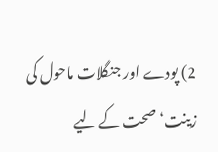2) پودے اور جنگلات ماحول کی زینت‘ صحت کے لیے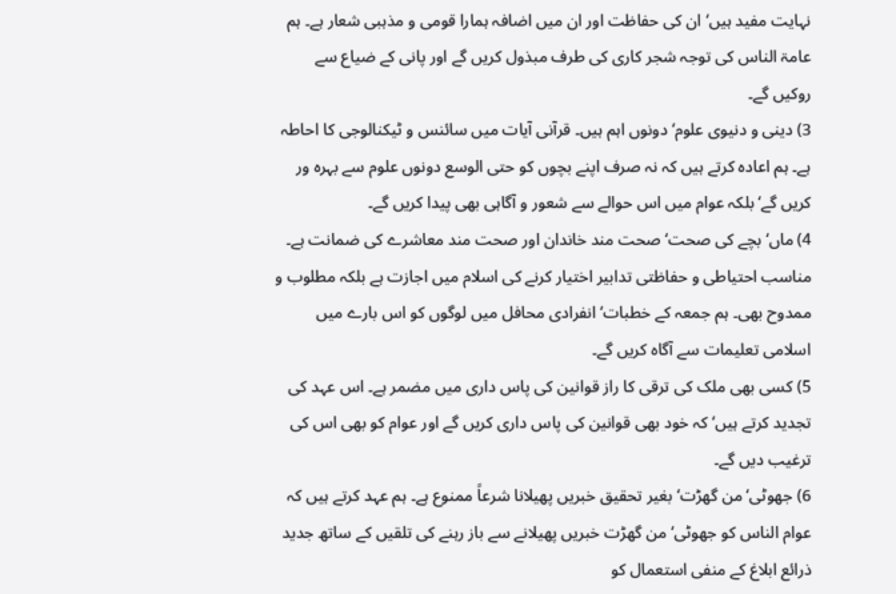نہایت مفید ہیں‘ ان کی حفاظت اور ان میں اضافہ ہمارا قومی و مذہبی شعار ہے۔ ہم عامۃ الناس کی توجہ شجر کاری کی طرف مبذول کریں گے اور پانی کے ضیاع سے روکیں گے۔
3) دینی و دنیوی علوم‘ دونوں اہم ہیں۔ قرآنی آیات میں سائنس و ٹیکنالوجی کا احاطہ ہے۔ ہم اعادہ کرتے ہیں کہ نہ صرف اپنے بچوں کو حتی الوسع دونوں علوم سے بہرہ ور کریں گے‘ بلکہ عوام میں اس حوالے سے شعور و آگاہی بھی پیدا کریں گے۔
4) ماں‘ بچے کی صحت‘ صحت مند خاندان اور صحت مند معاشرے کی ضمانت ہے۔ مناسب احتیاطی و حفاظتی تدابیر اختیار کرنے کی اسلام میں اجازت ہے بلکہ مطلوب و ممدوح بھی۔ ہم جمعہ کے خطبات‘ انفرادی محافل میں لوگوں کو اس بارے میں اسلامی تعلیمات سے آگاہ کریں گے۔
5) کسی بھی ملک کی ترقی کا راز قوانین کی پاس داری میں مضمر ہے۔ اس عہد کی تجدید کرتے ہیں‘ کہ خود بھی قوانین کی پاس داری کریں گے اور عوام کو بھی اس کی ترغیب دیں گے۔
6) جھوٹی‘ من گھڑت‘ بغیر تحقیق خبریں پھیلانا شرعاً ممنوع ہے۔ ہم عہد کرتے ہیں کہ عوام الناس کو جھوٹی‘ من گھڑت خبریں پھیلانے سے باز رہنے کی تلقیں کے ساتھ جدید ذرائع ابلاغ کے منفی استعمال کو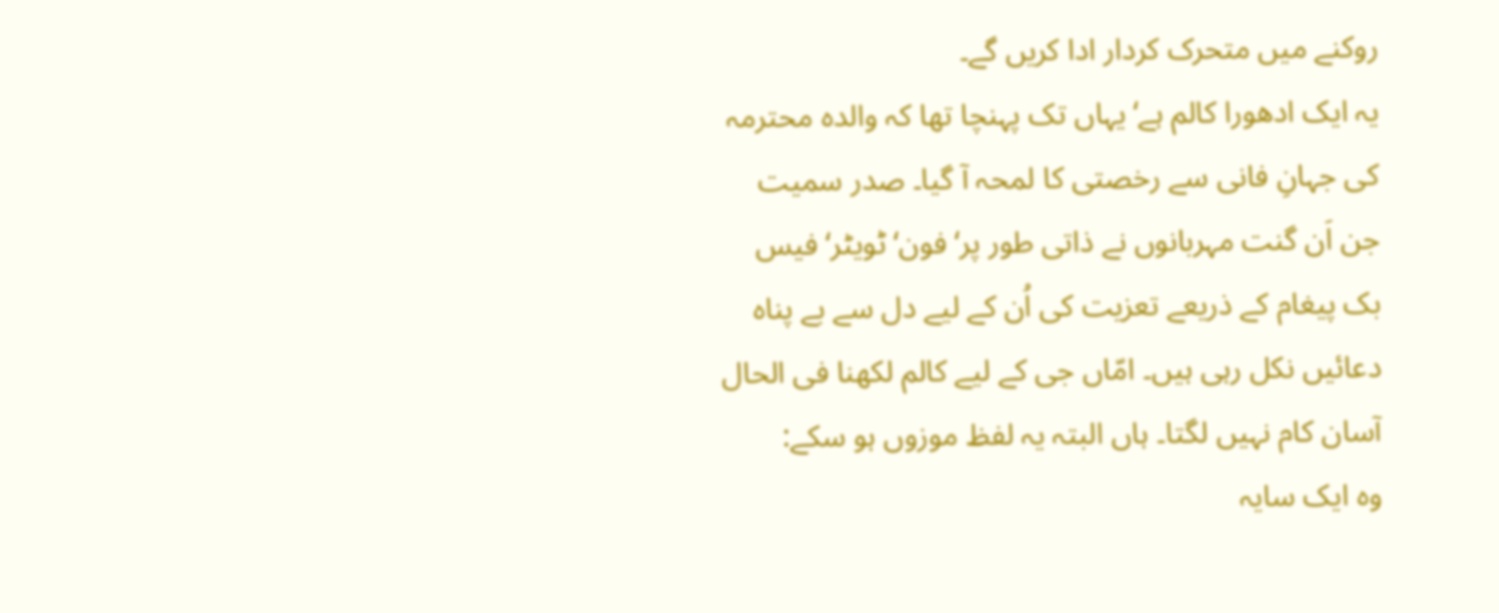روکنے میں متحرک کردار ادا کریں گے۔
یہ ایک ادھورا کالم ہے‘ یہاں تک پہنچا تھا کہ والدہ محترمہ کی جہانِ فانی سے رخصتی کا لمحہ آ گیا۔ صدر سمیت جن اَن گنت مہربانوں نے ذاتی طور پر‘ فون‘ ٹویٹر‘ فیس بک پیغام کے ذریعے تعزیت کی اُن کے لیے دل سے بے پناہ دعائیں نکل رہی ہیں۔ امّاں جی کے لیے کالم لکھنا فی الحال آسان کام نہیں لگتا۔ ہاں البتہ یہ لفظ موزوں ہو سکے:
وہ ایک سایہ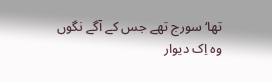تھا‘ سورج تھے جس کے آگے نگوں
وہ اِک دیوار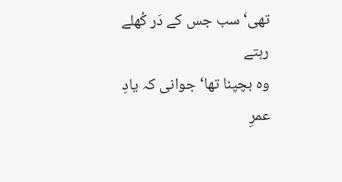تھی‘ سب جس کے دَر کُھلے رہتے
وہ بچپنا تھا‘ جوانی کہ یادِ عمرِ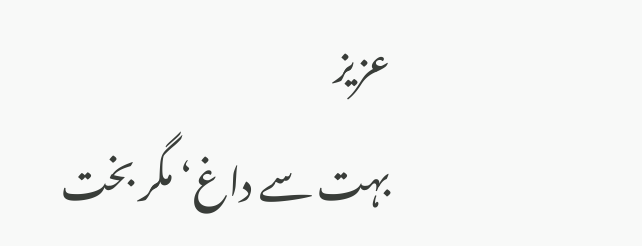عزیز
بہت سے داغ‘ مگر بخت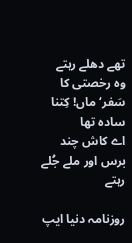تھے دھلے رہتے
وہ رخصتی کا سَفر‘ ماں! کِتنا سادہ تھا
اے کاش چند برس اور ملے جُلے رہتے

روزنامہ دنیا ایپ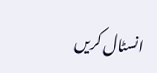انسٹال کریں